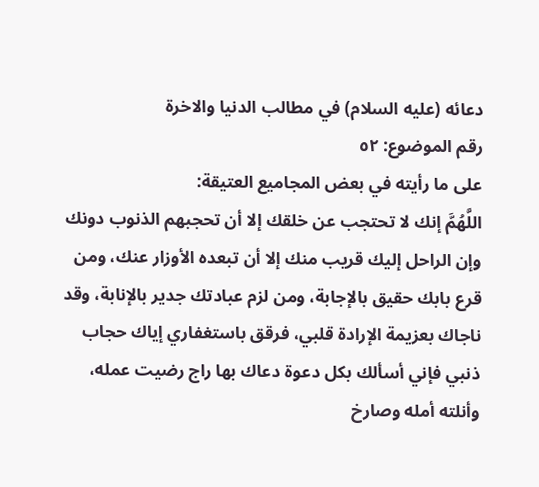دعائه (عليه السلام) في مطالب الدنيا والاخرة
رقم الموضوع: ٥٢
على ما رأيته في بعض المجاميع العتيقة:
اللَّهُمَّ إنك لا تحتجب عن خلقك إلا أن تحجبهم الذنوب دونك وإن الراحل إليك قريب منك إلا أن تبعده الأوزار عنك، ومن قرع بابك حقيق بالإجابة، ومن لزم عبادتك جدير بالإنابة، وقد ناجاك بعزيمة الإرادة قلبي، فرقق باستغفاري إياك حجاب ذنبي فإني أسألك بكل دعوة دعاك بها راج رضيت عمله، وأنلته أمله وصارخ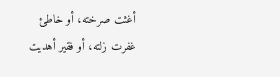أغثت صرخته، أو خاطئ غفرت زلته، أو فقير أهديت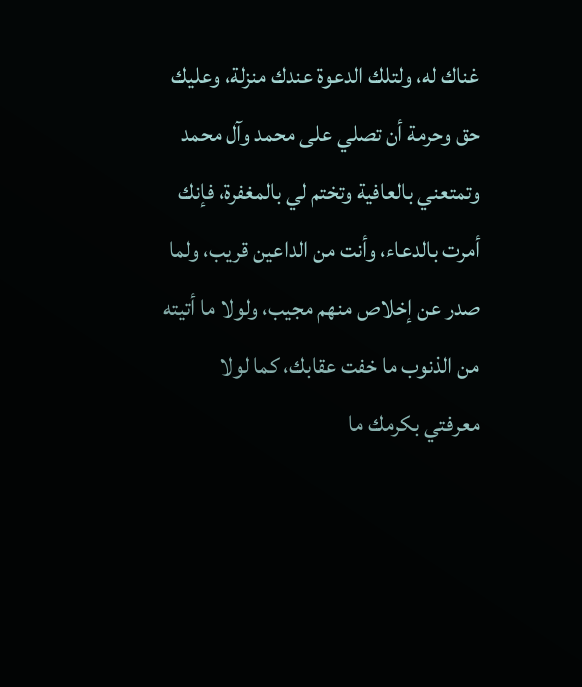غناك له، ولتلك الدعوة عندك منزلة، وعليك حق وحرمة أن تصلي على محمد وآل محمد وتمتعني بالعافية وتختم لي بالمغفرة، فإنك أمرت بالدعاء، وأنت من الداعين قريب، ولما صدر عن إخلاص منهم مجيب، ولولا ما أتيته من الذنوب ما خفت عقابك، كما لولا معرفتي بكرمك ما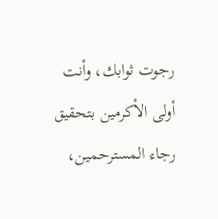رجوت ثوابك، وأنت أولى الأكرمين بتحقيق رجاء المسترحمين،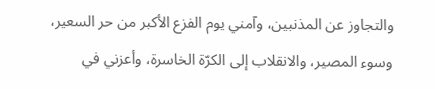والتجاوز عن المذنبين، وآمني يوم الفزع الأكبر من حر السعير، وسوء المصير، والانقلاب إلى الكرّة الخاسرة، وأعزني في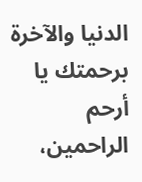الدنيا والآخرة برحمتك يا أرحم الراحمين،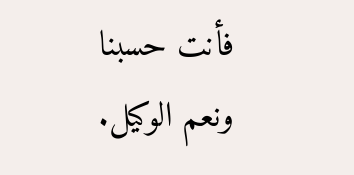فأنت حسبنا ونعم الوكيل.